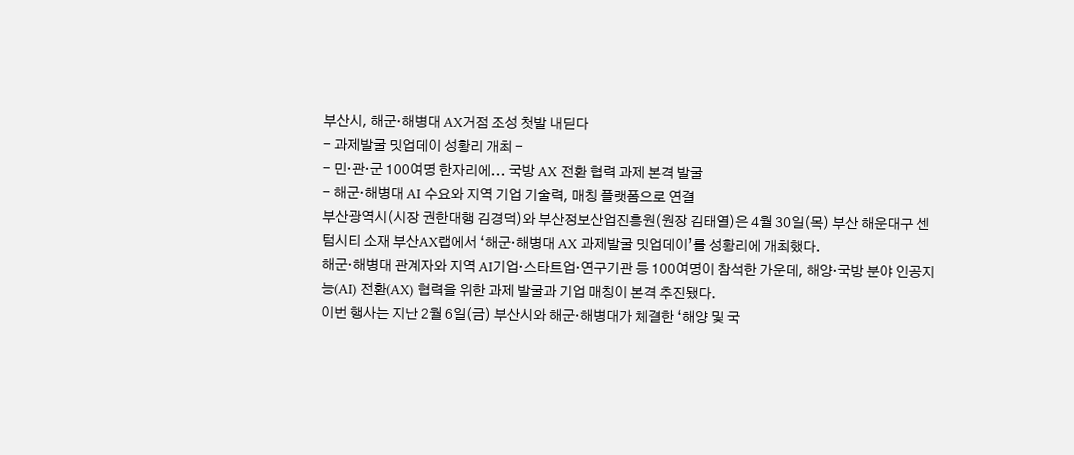부산시, 해군·해병대 AX거점 조성 첫발 내딛다
- 과제발굴 밋업데이 성황리 개최 -
- 민·관·군 100여명 한자리에... 국방 AX 전환 협력 과제 본격 발굴
- 해군·해병대 AI 수요와 지역 기업 기술력, 매칭 플랫폼으로 연결
부산광역시(시장 권한대행 김경덕)와 부산정보산업진흥원(원장 김태열)은 4월 30일(목) 부산 해운대구 센텀시티 소재 부산AX랩에서 ‘해군·해병대 AX 과제발굴 밋업데이’를 성황리에 개최했다.
해군·해병대 관계자와 지역 AI기업·스타트업·연구기관 등 100여명이 참석한 가운데, 해양·국방 분야 인공지능(AI) 전환(AX) 협력을 위한 과제 발굴과 기업 매칭이 본격 추진됐다.
이번 행사는 지난 2월 6일(금) 부산시와 해군·해병대가 체결한 ‘해양 및 국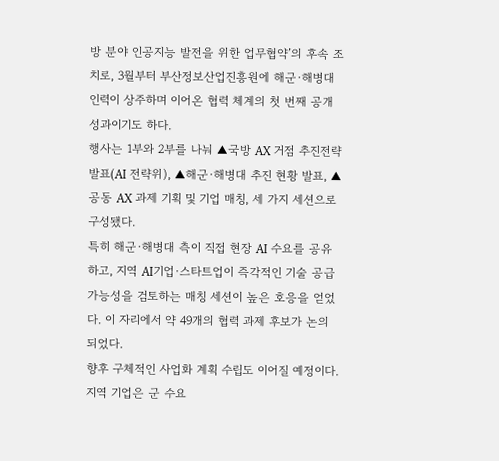방 분야 인공지능 발전을 위한 업무협약’의 후속 조치로, 3월부터 부산정보산업진흥원에 해군·해병대 인력이 상주하며 이어온 협력 체계의 첫 번째 공개 성과이기도 하다.
행사는 1부와 2부를 나눠 ▲국방 AX 거점 추진전략 발표(AI 전략위), ▲해군·해병대 추진 현황 발표, ▲공동 AX 과제 기획 및 기업 매칭, 세 가지 세션으로 구성됐다.
특히 해군·해병대 측이 직접 현장 AI 수요를 공유하고, 지역 AI기업·스타트업이 즉각적인 기술 공급 가능성을 검토하는 매칭 세션이 높은 호응을 얻었다. 이 자리에서 약 49개의 협력 과제 후보가 논의 되었다.
향후 구체적인 사업화 계획 수립도 이어질 예정이다. 지역 기업은 군 수요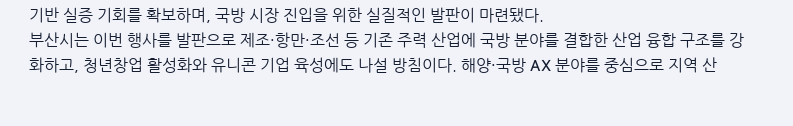기반 실증 기회를 확보하며, 국방 시장 진입을 위한 실질적인 발판이 마련됐다.
부산시는 이번 행사를 발판으로 제조·항만·조선 등 기존 주력 산업에 국방 분야를 결합한 산업 융합 구조를 강화하고, 청년창업 활성화와 유니콘 기업 육성에도 나설 방침이다. 해양·국방 AX 분야를 중심으로 지역 산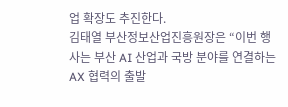업 확장도 추진한다.
김태열 부산정보산업진흥원장은 “이번 행사는 부산 AI 산업과 국방 분야를 연결하는 AX 협력의 출발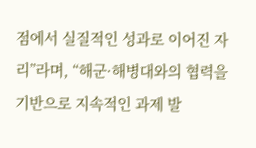점에서 실질적인 성과로 이어진 자리”라며, “해군·해병대와의 협력을 기반으로 지속적인 과제 발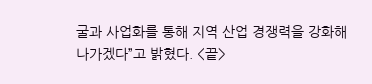굴과 사업화를 통해 지역 산업 경쟁력을 강화해 나가겠다”고 밝혔다. <끝>